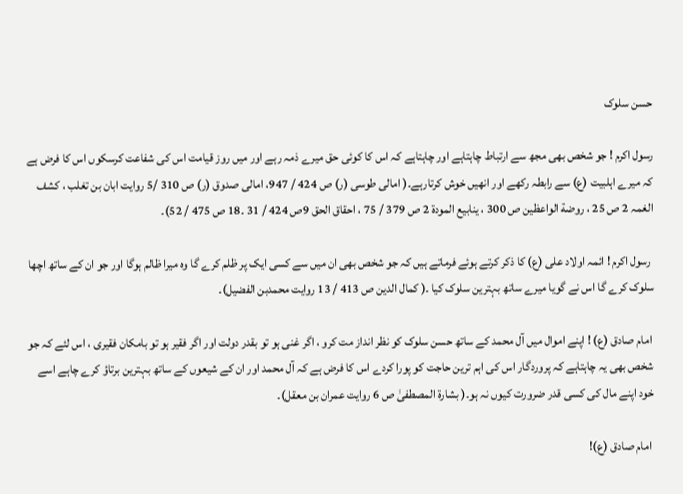حسن سلوک

رسول اکرم ! جو شخص بھی مجھ سے ارتباط چاہتاہے اور چاہتاہے کہ اس کا کوئی حق میرے ذمہ رہے اور میں روز قیامت اس کی شفاعت کرسکوں اس کا فرض ہے کہ میرے اہلبیت (ع) سے رابطہ رکھے اور انھیں خوش کرتارہے۔( امالی طوسی (ر) ص 424 / 947، امالی صدوق (ر) ص 310 /5 روایت ابان بن تغلب ، کشف الغمہ 2 ص 25 ، روضة الواعظین ص 300 ، ینابیع المودة 2 ص 379 / 75 ، احقاق الحق 9ص 424 / 31 ۔18 ص 475 / 52)۔

 رسول اکرم ! ائمہ اولاد علی (ع) کا ذکر کرتے ہوئے فرماتے ہیں کہ جو شخص بھی ان میں سے کسی ایک پر ظلم کرے گا وہ میرا ظالم ہوگا اور جو ان کے ساتھ اچھا سلوک کرے گا اس نے گویا میرے ساتھ بہترین سلوک کیا ۔( کمال الدین ص 413 / 13 روایت محمدبن الفضیل)۔

 امام صادق (ع) ! اپنے اموال میں آل محمد کے ساتھ حسن سلوک کو نظر انداز مت کرو ، اگر غنی ہو تو بقدر دولت اور اگر فقیر ہو تو بامکان فقیری ، اس لئے کہ جو شخص بھی یہ چاہتاہے کہ پروردگار اس کی اہم ترین حاجت کو پورا کردے اس کا فرض ہے کہ آل محمد اور ان کے شیعوں کے ساتھ بہترین برتاؤ کرے چاہے اسے خود اپنے مال کی کسی قدر ضرورت کیوں نہ ہو۔( بشارة المصطفیٰ ص 6 روایت عمران بن معقل)۔

 امام صادق (ع)!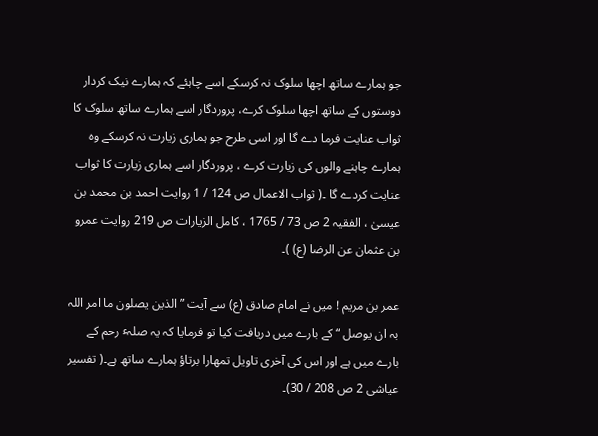جو ہمارے ساتھ اچھا سلوک نہ کرسکے اسے چاہئے کہ ہمارے نیک کردار دوستوں کے ساتھ اچھا سلوک کرے، پروردگار اسے ہمارے ساتھ سلوک کا ثواب عنایت فرما دے گا اور اسی طرح جو ہماری زیارت نہ کرسکے وہ ہمارے چاہنے والوں کی زیارت کرے ، پروردگار اسے ہماری زیارت کا ثواب عنایت کردے گا ۔( ثواب الاعمال ص 124 / 1 روایت احمد بن محمد بن عیسیٰ ، الفقیہ 2 ص 73 / 1765 ، کامل الزیارات ص 219 روایت عمرو بن عثمان عن الرضا (ع) )۔

عمر بن مریم ! میں نے امام صادق (ع) سے آیت ” الذین یصلون ما امر اللہ بہ ان یوصل “ کے بارے میں دریافت کیا تو فرمایا کہ یہ صلہٴ رحم کے بارے میں ہے اور اس کی آخری تاویل تمھارا برتاؤ ہمارے ساتھ ہے۔( تفسیر عیاشی 2 ص 208 / 30)۔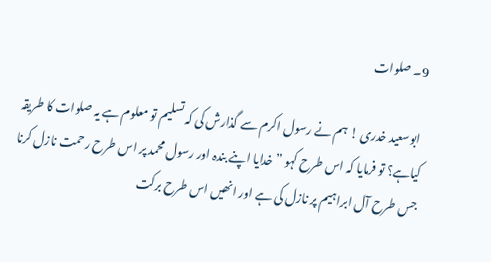9۔ صلوات

 ابوسعید خدری ! ہم نے رسول اکرم سے گذارش کی کہ تسلیم تو معلوم ہے یہ صلوات کا طریقہ کیاہے؟ تو فرمایا کہ اس طرح کہو ” خدایا اپنے بندہ اور رسول محمد پر اس طرح رحمت نازل کرنا جس طرح آل ابراہیم پر نازل کی ہے اور انھیں اس طرح برکت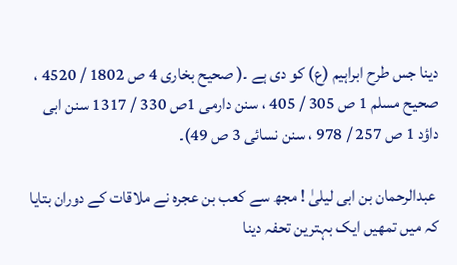دینا جس طرح ابراہیم (ع) کو دی ہے ۔( صحیح بخاری 4 ص 1802 / 4520 ، صحیح مسلم 1 ص 305 / 405 ، سنن دارمی 1ص 330 / 1317 سنن ابی داؤد 1 ص 257 / 978 ، سنن نسائی 3 ص 49)۔

 عبدالرحمان بن ابی لیلیٰ ! مجھ سے کعب بن عجرہ نے ملاقات کے دوران بتایا کہ میں تمھیں ایک بہترین تحفہ دینا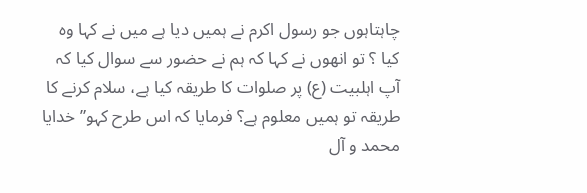چاہتاہوں جو رسول اکرم نے ہمیں دیا ہے میں نے کہا وہ کیا ؟ تو انھوں نے کہا کہ ہم نے حضور سے سوال کیا کہ آپ اہلبیت (ع) پر صلوات کا طریقہ کیا ہے، سلام کرنے کا طریقہ تو ہمیں معلوم ہے؟ فرمایا کہ اس طرح کہو” خدایا محمد و آل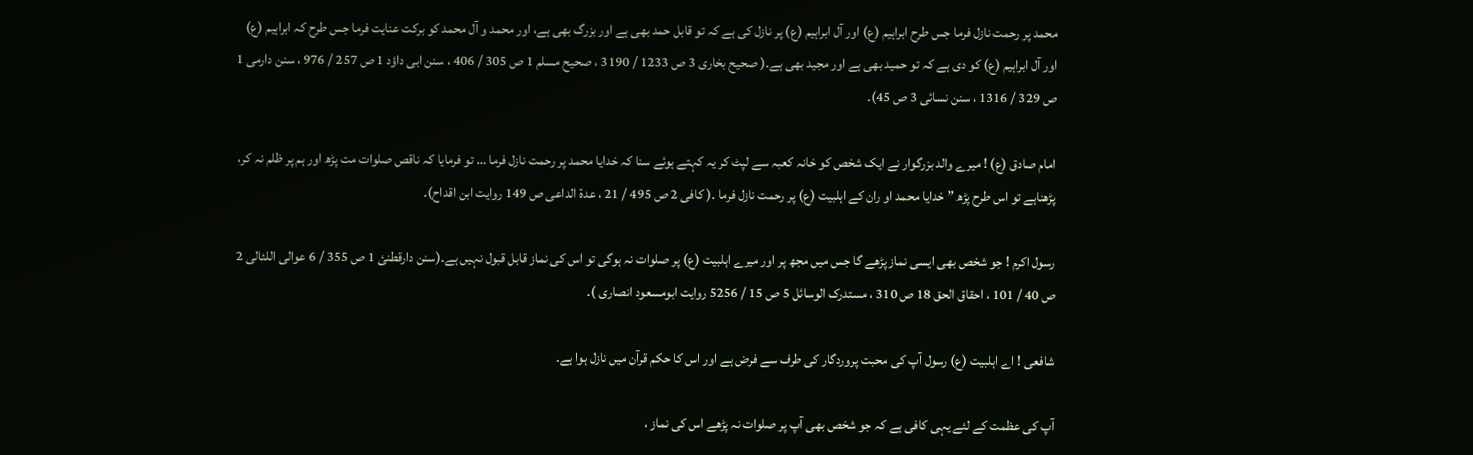محمد پر رحمت نازل فرما جس طرح ابراہیم (ع) اور آل ابراہیم (ع) پر نازل کی ہے کہ تو قابل حمد بھی ہے اور بزرگ بھی ہے، اور محمد و آل محمد کو برکت عنایت فرما جس طرح کہ ابراہیم (ع) اور آل ابراہیم (ع) کو دی ہے کہ تو حمید بھی ہے اور مجید بھی ہے۔( صحیح بخاری 3 ص 1233 / 3190 ، صحیح مسلم 1 ص 305 / 406 ، سنن ابی داؤد 1 ص 257 / 976 ، سنن دارمی 1 ص 329 / 1316 ، سنن نسائی 3 ص 45)۔

امام صادق (ع) ! میرے والد بزرگوار نے ایک شخص کو خانہ کعبہ سے لپٹ کر یہ کہتے ہوئے سنا کہ خدایا محمد پر رحمت نازل فرما … تو فرمایا کہ ناقص صلوات مت پڑھ اور ہم پر ظلم نہ کر، پڑھناہے تو اس طرح پڑھ ” خدایا محمد او ران کے اہلبیت (ع) پر رحمت نازل فرما ۔( کافی 2 ص 495 / 21 ، عدة الداعی ص 149 روایت ابن اقداح)۔

رسول اکرم ! جو شخص بھی ایسی نماز پڑھے گا جس میں مجھ پر اور میرے اہلبیت (ع) پر صلوات نہ ہوگی تو اس کی نماز قابل قبول نہیں ہے۔(سنن دارقطنئ 1 ص 355 / 6 عوالی اللئالی 2 ص 40 / 101 ، احقاق الحق 18 ص 310 ، مستدرک الوسائل 5 ص 15 / 5256 روایت ابومسعود انصاری )۔

شافعی ! اے اہلبیت (ع) رسول آپ کی محبت پروردگار کی طرف سے فرض ہے اور اس کا حکم قرآن میں نازل ہوا ہے۔

آپ کی عظمت کے لئے یہی کافی ہے کہ جو شخص بھی آپ پر صلوات نہ پڑھے اس کی نماز ،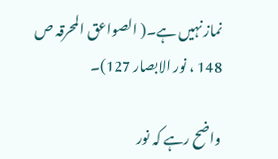نماز نہیں ہے۔( الصواعق المحرقہ ص 148 ، نور الابصار 127)۔

واضح رہے کہ نور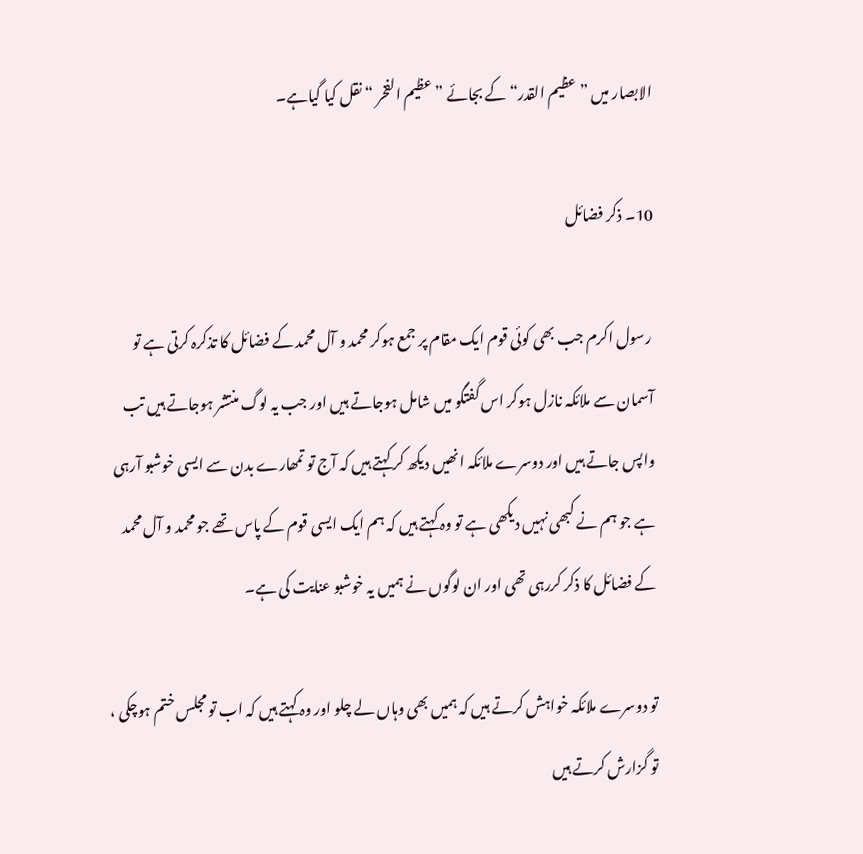الابصار میں ” عظیم القدر“ کے بجائے ” عظیم الفخر “ نقل کیا گیاہے۔

10۔ ذکر فضائل

 رسول اکرم جب بھی کوئی قوم ایک مقام پر جمع ہوکر محمد و آل محمد کے فضائل کا تذکرہ کرتی ہے تو آسمان سے ملائکہ نازل ہوکر اس گفتگو میں شامل ہوجاتے ہیں اور جب یہ لوگ منتشر ہوجاتے ہیں تب واپس جاتے ہیں اور دوسرے ملائکہ انھیں دیکھ کر کہتے ہیں کہ آج تو تمھارے بدن سے ایسی خوشبو آرہی ہے جو ہم نے کبھی نہیں دیکھی ہے تو وہ کہتے ہیں کہ ہم ایک ایسی قوم کے پاس تھے جو محمد و آل محمد کے فضائل کا ذکر کررہی تھی اور ان لوگوں نے ہمیں یہ خوشبو عنایت کی ہے۔

تو دوسرے ملائکہ خواہش کرتے ہیں کہ ہمیں بھی وہاں لے چلو اور وہ کہتے ہیں کہ اب تو مجلس ختم ہوچکی ، تو گزارش کرتے ہیں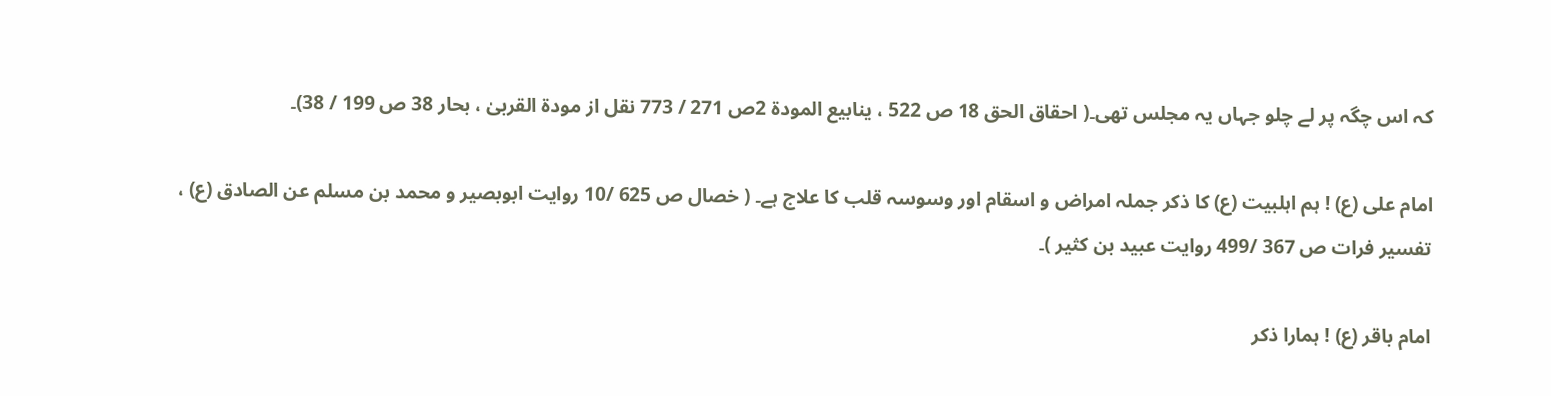کہ اس چگہ پر لے چلو جہاں یہ مجلس تھی۔( احقاق الحق 18 ص 522 ، ینابیع المودة 2ص 271 / 773 نقل از مودة القربیٰ ، بحار 38 ص 199 / 38)۔

امام علی (ع) ! ہم اہلبیت (ع) کا ذکر جملہ امراض و اسقام اور وسوسہ قلب کا علاج ہے۔ ( خصال ص 625 /10 روایت ابوبصیر و محمد بن مسلم عن الصادق (ع) ، تفسیر فرات ص 367 /499 روایت عبید بن کثیر )۔

امام باقر (ع) ! ہمارا ذکر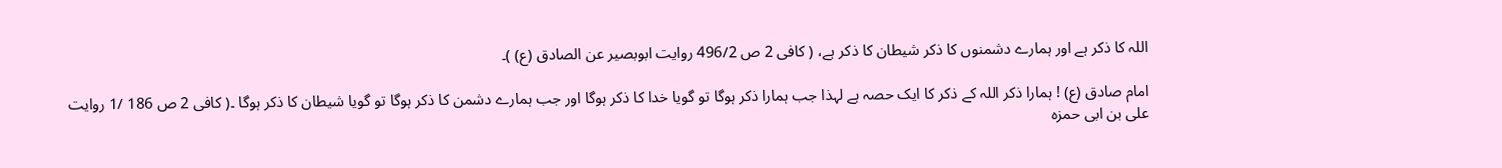اللہ کا ذکر ہے اور ہمارے دشمنوں کا ذکر شیطان کا ذکر ہے، ( کافی 2 ص 496/2 روایت ابوبصیر عن الصادق (ع) )۔

امام صادق (ع) ! ہمارا ذکر اللہ کے ذکر کا ایک حصہ ہے لہذا جب ہمارا ذکر ہوگا تو گویا خدا کا ذکر ہوگا اور جب ہمارے دشمن کا ذکر ہوگا تو گویا شیطان کا ذکر ہوگا ۔( کافی 2 ص 186 /1 روایت علی بن ابی حمزہ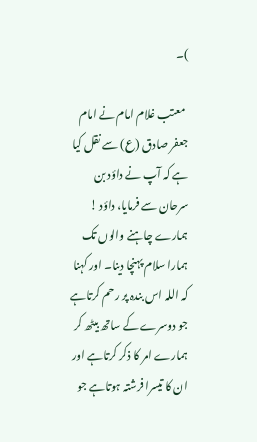)۔

 معتب غلام امام نے امام جعفر صادق (ع) سے نقل کیا ہے کہ آپ نے داؤد بن سرحان سے فرمایا، داؤد ! ہمارے چاہنے والوں تک ہمارا سلام پہنچا دینا۔ اور کہنا کہ اللہ اس بندہ پر رحم کرتاہے جو دوسرے کے ساتھ بیٹھ کر ہمارے امر کا ذکر کرتاہے اور ان کا تیسرا فرشتہ ہوتاہے جو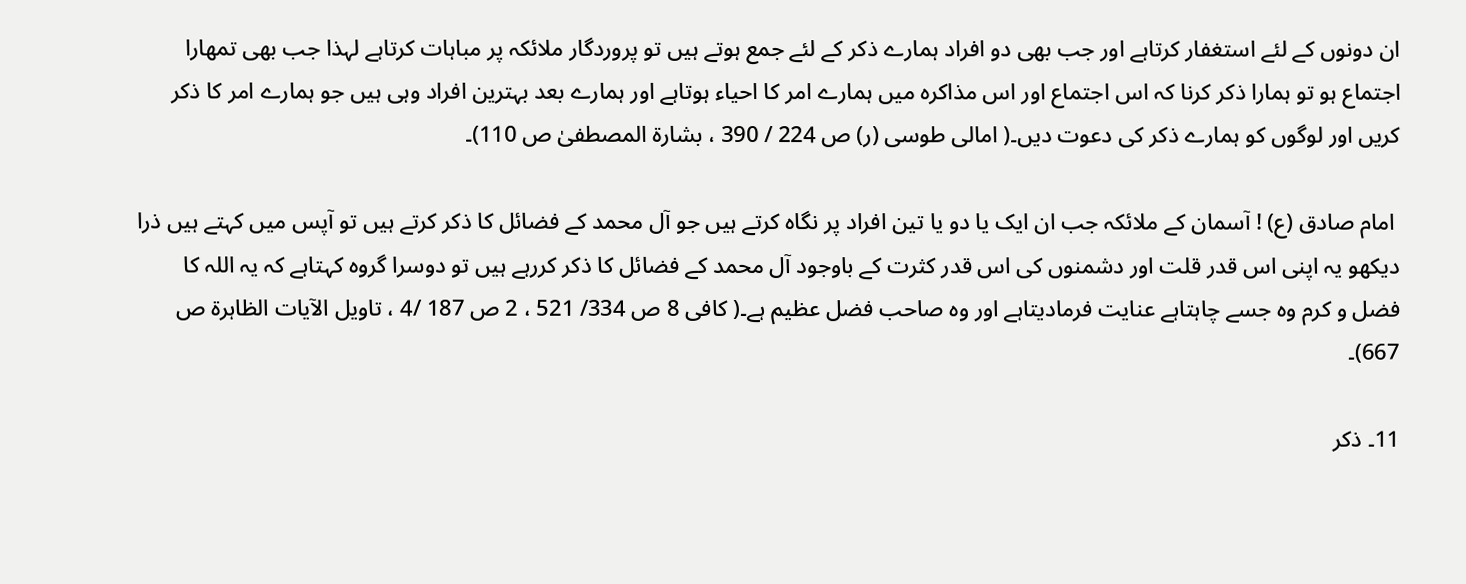ان دونوں کے لئے استغفار کرتاہے اور جب بھی دو افراد ہمارے ذکر کے لئے جمع ہوتے ہیں تو پروردگار ملائکہ پر مباہات کرتاہے لہذا جب بھی تمھارا اجتماع ہو تو ہمارا ذکر کرنا کہ اس اجتماع اور اس مذاکرہ میں ہمارے امر کا احیاء ہوتاہے اور ہمارے بعد بہترین افراد وہی ہیں جو ہمارے امر کا ذکر کریں اور لوگوں کو ہمارے ذکر کی دعوت دیں۔( امالی طوسی (ر) ص 224 / 390 ، بشارة المصطفیٰ ص 110)۔

 امام صادق (ع) ! آسمان کے ملائکہ جب ان ایک یا دو یا تین افراد پر نگاہ کرتے ہیں جو آل محمد کے فضائل کا ذکر کرتے ہیں تو آپس میں کہتے ہیں ذرا دیکھو یہ اپنی اس قدر قلت اور دشمنوں کی اس قدر کثرت کے باوجود آل محمد کے فضائل کا ذکر کررہے ہیں تو دوسرا گروہ کہتاہے کہ یہ اللہ کا فضل و کرم وہ جسے چاہتاہے عنایت فرمادیتاہے اور وہ صاحب فضل عظیم ہے۔( کافی 8 ص 334/ 521 ، 2 ص 187 /4 ، تاویل الآیات الظاہرة ص 667)۔

11۔ ذکر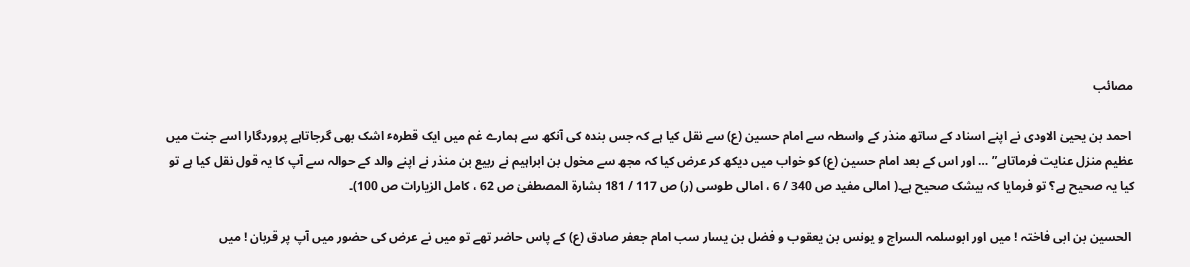مصائب

 احمد بن یحییٰ الاودی نے اپنے اسناد کے ساتھ منذر کے واسطہ سے امام حسین (ع) سے نقل کیا ہے کہ جس بندہ کی آنکھ سے ہمارے غم میں ایک قطرہٴ اشک بھی گرجاتاہے پروردگارا اسے جنت میں عظیم منزل عنایت فرماتاہے” … اور اس کے بعد امام حسین (ع) کو خواب میں دیکھ کر عرض کیا کہ مجھ سے مخول بن ابراہیم نے ربیع بن منذر نے اپنے والد کے حوالہ سے آپ کا یہ قول نقل کیا ہے تو کیا یہ صحیح ہے؟ تو فرمایا کہ بیشک صحیح ہے۔( امالی مفید ص 340 / 6 ، امالی طوسی (ر) ص 117 / 181 بشارة المصطفیٰ ص 62 ، کامل الزیارات ص 100)۔

 الحسین بن ابی فاختہ ! میں اور ابوسلمہ السراج و یونس بن یعقوب و فضل بن یسار سب امام جعفر صادق (ع) کے پاس حاضر تھے تو میں نے عرض کی حضور میں آپ پر قربان ! میں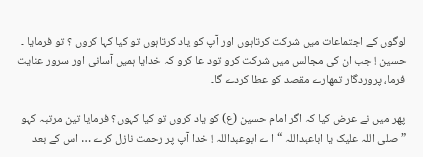لوگوں کے اجتماعات میں شرکت کرتاہوں اور آپ کو یاد کرتاہوں تو کیا کہا کروں ؟ تو فرمایا ۔ حسین ! جب ان کی مجالس میں شرکت کرو تود عا کرو کہ خدایا ہمیں آسانی اور سرور عنایت فرما، پروردگار تمھارے مقصد کو عطا کردے گا۔

پھر میں نے عرض کیا کہ اگر امام حسین (ع) کو یاد کروں تو کیا کہوں؟ فرمایا تین مرتبہ کہو ” صلی اللہ علیک یا اباعبداللہ “ا ے ابوعبداللہ ! خدا آپ پر رحمت نازل کرے … اس کے بعد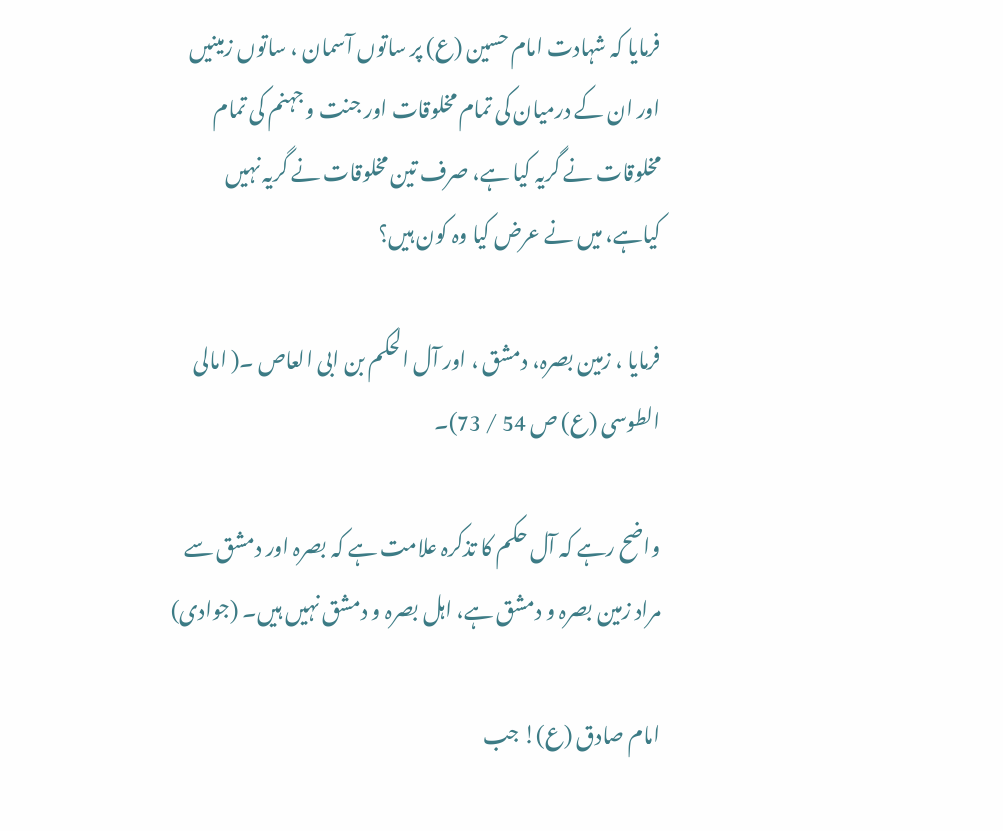فرمایا کہ شہادت امام حسین (ع) پر ساتوں آسمان ، ساتوں زمینیں اور ان کے درمیان کی تمام مخلوقات اور جنت و جہنم کی تمام مخلوقات نے گریہ کیا ہے، صرف تین مخلوقات نے گریہ نہیں کیاہے، میں نے عرض کیا وہ کون ہیں؟

فرمایا ، زمین بصرہ، دمشق ، اور آل الحکم بن ابی العاص ۔( امالی الطوسی (ع) ص 54 / 73)۔

واضح رہے کہ آل حکم کا تذکرہ علامت ہے کہ بصرہ اور دمشق سے مراد زمین بصرہ و دمشق ہے، اہل بصرہ و دمشق نہیں ہیں۔ (جوادی)

امام صادق (ع)! جب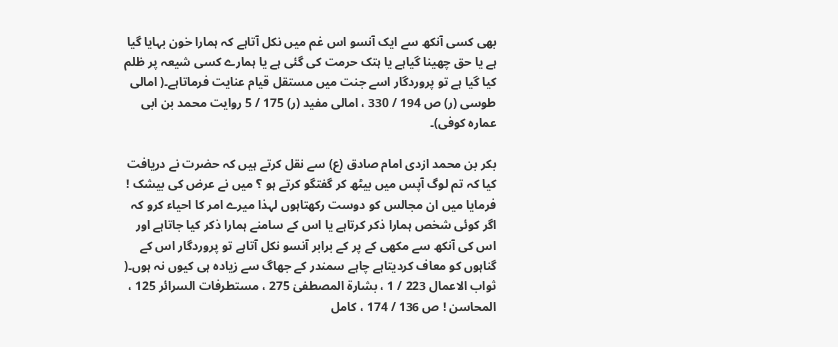بھی کسی آنکھ سے ایک آنسو اس غم میں نکل آتاہے کہ ہمارا خون بہایا گیا ہے یا حق چھینا گیاہے یا ہتک حرمت کی گئی ہے یا ہمارے کسی شیعہ پر ظلم کیا گیا ہے تو پروردگار اسے جنت میں مستقل قیام عنایت فرماتاہے۔( امالی طوسی (ر) ص 194 / 330 ، امالی مفید (ر) 175 / 5 روایت محمد بن ابی عمارہ کوفی)۔

بکر بن محمد ازدی امام صادق (ع) سے نقل کرتے ہیں کہ حضرت نے دریافت کیا کہ تم لوگ آپس میں بیٹھ کر گفتگو کرتے ہو ؟ میں نے عرض کی بیشک ! فرمایا میں ان مجالس کو دوست رکھتاہوں لہذا میرے امر کا احیاء کرو کہ اگر کوئی شخص ہمارا ذکر کرتاہے یا اس کے سامنے ہمارا ذکر کیا جاتاہے اور اس کی آنکھ سے مکھی کے پر کے برابر آنسو نکل آتاہے تو پروردگار اس کے گناہوں کو معاف کردیتاہے چاہے سمندر کے جھاگ سے زیادہ ہی کیوں نہ ہوں۔( ثواب الاعمال 223 / 1 ، بشارة المصطفیٰ 275 ، مستطرفات السرائر 125 ، المحاسن ! ص 136 / 174 ، کامل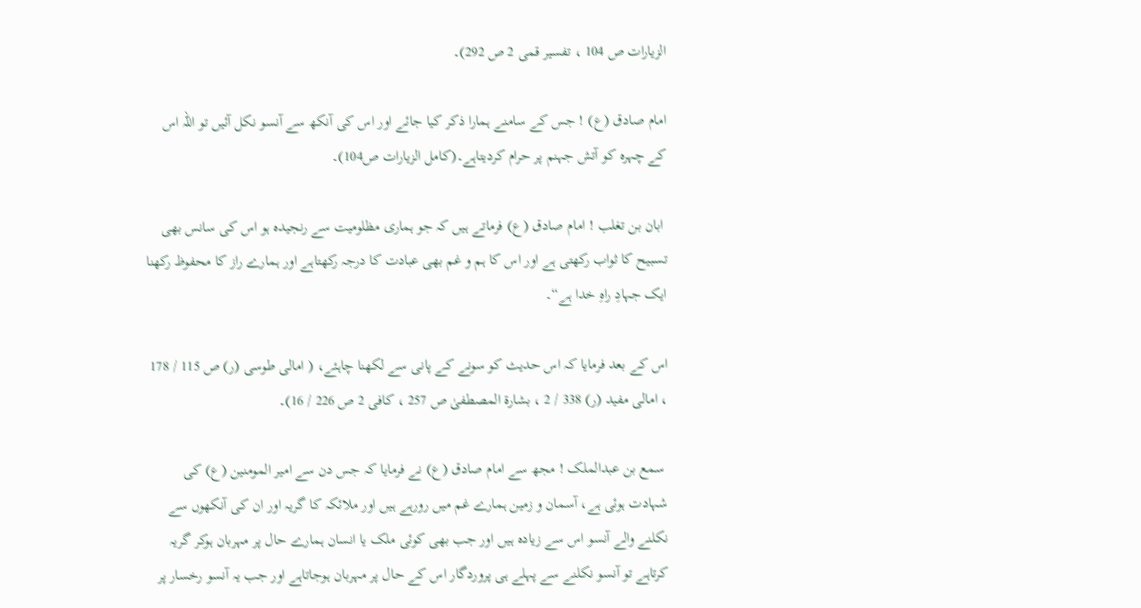الزیارات ص 104 ، تفسیر قمی 2 ص 292)۔

امام صادق (ع) ! جس کے سامنے ہمارا ذکر کیا جائے اور اس کی آنکھ سے آنسو نکل آئیں تو اللہ اس کے چہرہ کو آتش جہنم پر حرام کردیتاہے۔(کامل الزیارات ص104)۔

 ابان بن تغلب ! امام صادق (ع) فرماتے ہیں کہ جو ہماری مظلومیت سے رنجیدہ ہو اس کی سانس بھی تسبیح کا ثواب رکھتی ہے اور اس کا ہم و غم بھی عبادت کا درجہ رکھتاہے اور ہمارے راز کا محفوظ رکھنا ایک جہادِ راہِ خدا ہے“۔

اس کے بعد فرمایا کہ اس حدیث کو سونے کے پانی سے لکھنا چاہئے، ( امالی طوسی (ر) ص 115 / 178 ، امالی مفید (ر) 338 / 2 ، بشارة المصطفیٰ ص 257 ، کافی 2 ص 226 / 16)۔

 سمع بن عبدالملک ! مجھ سے امام صادق (ع) نے فرمایا کہ جس دن سے امیر المومنین (ع) کی شہادت ہوئی ہے، آسمان و زمین ہمارے غم میں رورہے ہیں اور ملائکہ کا گریہ اور ان کی آنکھوں سے نکلنے والے آنسو اس سے زیادہ ہیں اور جب بھی کوئی ملک یا انسان ہمارے حال پر مہربان ہوکر گریہ کرتاہے تو آنسو نکلنے سے پہلے ہی پروردگار اس کے حال پر مہربان ہوجاتاہے اور جب یہ آنسو رخسار پر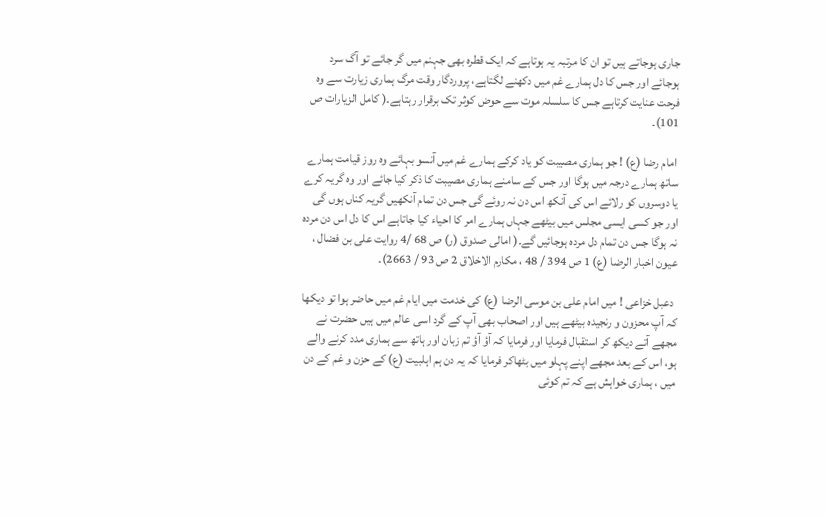جاری ہوجاتے ہیں تو ان کا مرتبہ یہ ہوتاہے کہ ایک قطرہ بھی جہنم میں گر جائے تو آگ سرد ہوجائے اور جس کا دل ہمارے غم میں دکھنے لگتاہے، پروردگار وقت مرگ ہماری زیارت سے وہ فرحت عنایت کرتاہے جس کا سلسلہ موت سے حوض کوثر تک برقرار رہتاہے۔( کامل الزیارات ص 101)۔

 امام رضا (ع) ! جو ہماری مصیبت کو یاد کرکے ہمارے غم میں آنسو بہائے وہ روز قیامت ہمارے ساتھ ہمارے درجہ میں ہوگا اور جس کے سامنے ہماری مصیبت کا ذکر کیا جائے اور وہ گریہ کرے یا دوسروں کو رلائے اس کی آنکھ اس دن نہ روئے گی جس دن تمام آنکھیں گریہ کناں ہوں گی اور جو کسی ایسی مجلس میں بیٹھے جہاں ہمارے امر کا احیاء کیا جاتاہے اس کا دل اس دن مردہ نہ ہوگا جس دن تمام دل مردہ ہوجائیں گے۔( امالی صدوق (ر) ص 68 /4 روایت علی بن فضال ، عیون اخبار الرضا (ع) 1 ص 394 / 48 ، مکارم الاخلاق 2 ص 93 / 2663)۔

 دعبل خزاعی ! میں امام علی بن موسی الرضا (ع) کی خدمت میں ایام غم میں حاضر ہوا تو دیکھا کہ آپ محزون و رنجیدہ بیٹھے ہیں اور اصحاب بھی آپ کے گرد اسی عالم میں ہیں حضرت نے مجھے آتے دیکھ کر استقبال فرمایا اور فرمایا کہ آؤ آؤ تم زبان اور ہاتھ سے ہماری مدد کرنے والے ہو، اس کے بعد مجھے اپنے پہلو میں بٹھاکر فرمایا کہ یہ دن ہم اہلبیت (ع) کے حزن و غم کے دن میں ، ہماری خواہش ہے کہ تم کوئی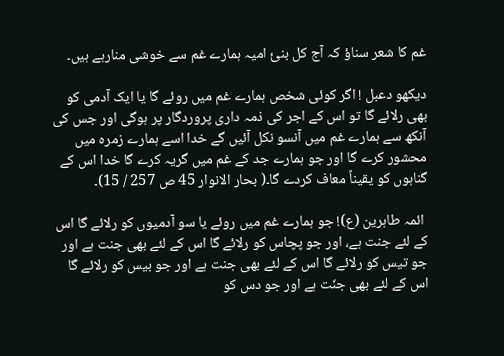غم کا شعر سناؤ کہ آج کل بنئ امیہ ہمارے غم سے خوشی منارہے ہیں۔

دیکھو دعبل ! اگر کوئی شخص ہمارے غم میں روئے گا یا ایک آدمی کو بھی رلائے گا تو اس کے اجر کی ذمہ داری پروردگار پر ہوگی اور جس کی آنکھ سے ہمارے غم میں آنسو نکل آئیں گے خدا اسے ہمارے زمرہ میں محشور کرے گا اور جو ہمارے جد کے غم میں گریہ کرے گا خدا اس کے گناہوں کو یقیناً معاف کردے گا۔( بحار الانوار 45 ص 257 / 15)۔

 ائمہ طاہرین (ع)! جو ہمارے غم میں روئے یا سو آدمیوں کو رلائے گا اس کے لئے جنت ہے، اور جو پچاس کو رلائے گا اس کے لئے بھی جنت ہے اور جو تیس کو رلائے گا اس کے لئے بھی جنت ہے اور جو بیس کو رلائے گا اس کے لئے بھی جنّت ہے اور جو دس کو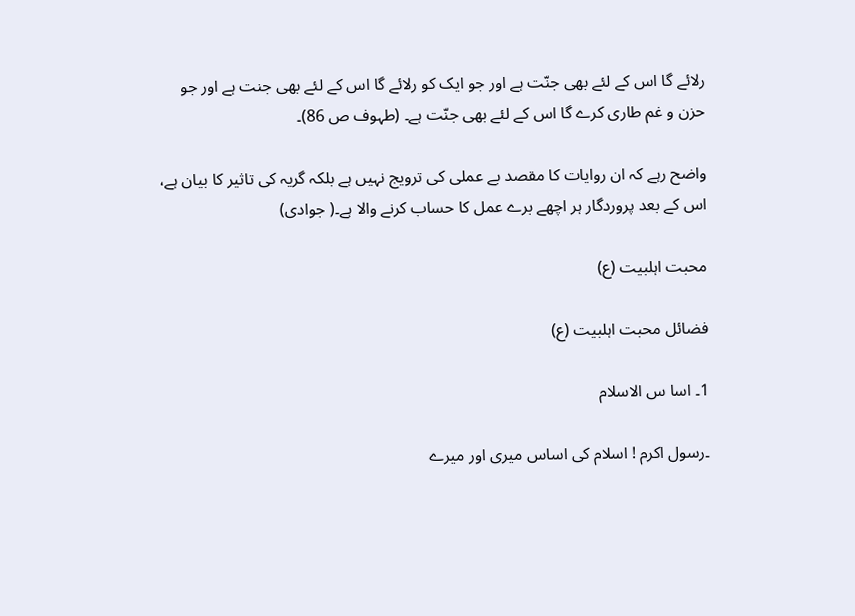رلائے گا اس کے لئے بھی جنّت ہے اور جو ایک کو رلائے گا اس کے لئے بھی جنت ہے اور جو حزن و غم طاری کرے گا اس کے لئے بھی جنّت ہے۔ (طہوف ص 86)۔

واضح رہے کہ ان روایات کا مقصد بے عملی کی ترویج نہیں ہے بلکہ گریہ کی تاثیر کا بیان ہے، اس کے بعد پروردگار ہر اچھے برے عمل کا حساب کرنے والا ہے۔( جوادی)

محبت اہلبیت (ع)

فضائل محبت اہلبیت (ع)

1۔ اسا س الاسلام

۔رسول اکرم ! اسلام کی اساس میری اور میرے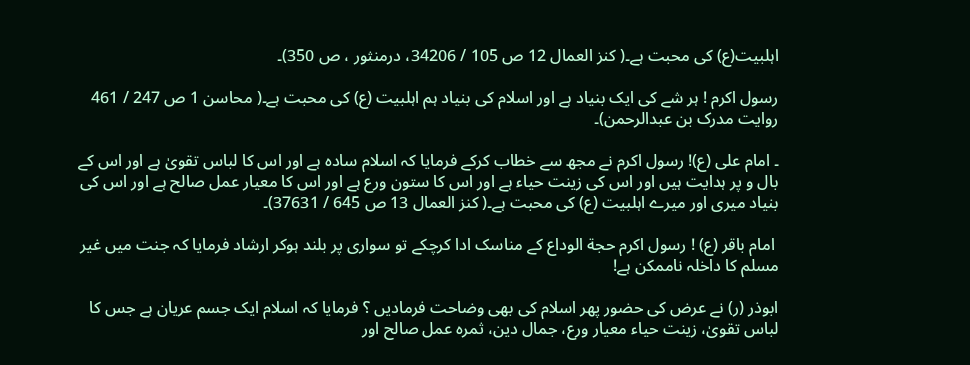اہلبیت(ع) کی محبت ہے۔( کنز العمال 12 ص 105 / 34206، درمنثور ، ص 350)۔

رسول اکرم ! ہر شے کی ایک بنیاد ہے اور اسلام کی بنیاد ہم اہلبیت (ع) کی محبت ہے۔( محاسن 1 ص 247 / 461 روایت مدرک بن عبدالرحمن)۔

۔ امام علی (ع)! رسول اکرم نے مجھ سے خطاب کرکے فرمایا کہ اسلام سادہ ہے اور اس کا لباس تقویٰ ہے اور اس کے بال و پر ہدایت ہیں اور اس کی زینت حیاء ہے اور اس کا ستون ورع ہے اور اس کا معیار عمل صالح ہے اور اس کی بنیاد میری اور میرے اہلبیت (ع) کی محبت ہے۔( کنز العمال 13 ص 645 / 37631)۔

 امام باقر (ع) ! رسول اکرم حجة الوداع کے مناسک ادا کرچکے تو سواری پر بلند ہوکر ارشاد فرمایا کہ جنت میں غیر مسلم کا داخلہ ناممکن ہے!

ابوذر (ر) نے عرض کی حضور پھر اسلام کی بھی وضاحت فرمادیں ؟ فرمایا کہ اسلام ایک جسم عریان ہے جس کا لباس تقویٰ، زینت حیاء معیار ورع، جمال دین، ثمرہ عمل صالح اور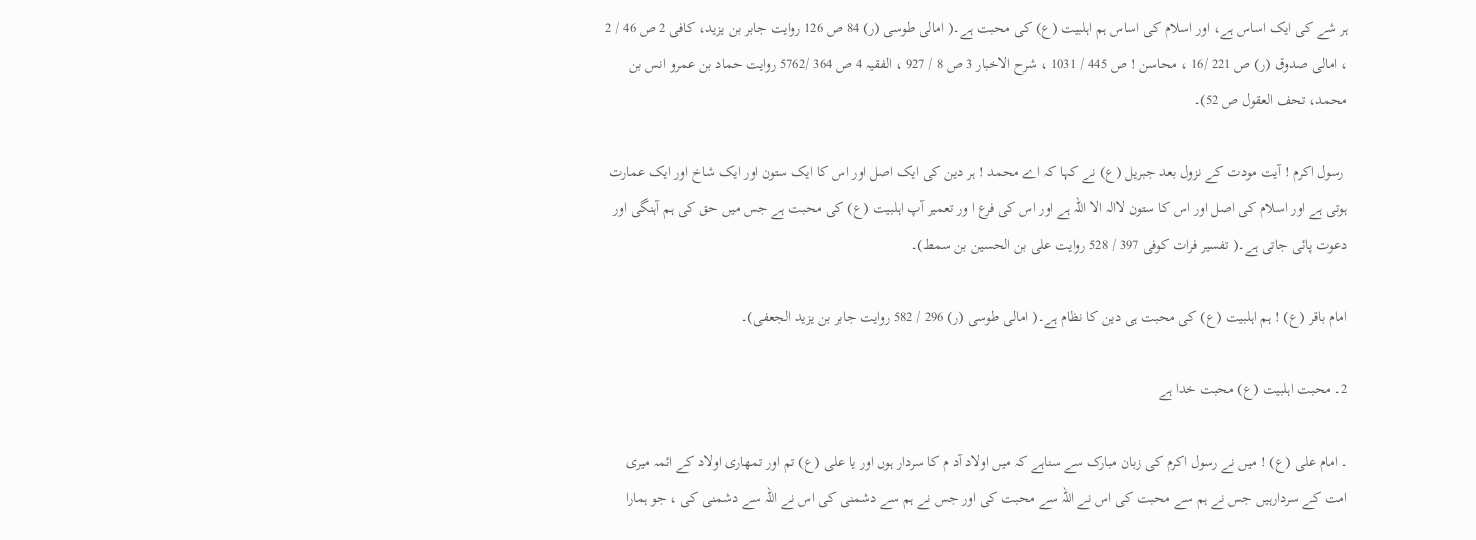ہر شے کی ایک اساس ہے، اور اسلام کی اساس ہم اہلبیت (ع) کی محبت ہے۔( امالی طوسی (ر) 84 ص 126 روایت جابر بن یزید، کافی 2 ص 46 / 2 ، امالی صدوق (ر) ص 221 /16 ، محاسن ! ص 445 / 1031 ، شرح الاخبار 3 ص 8 / 927 ، الفقیہ 4 ص 364 /5762 روایت حماد بن عمرو انس بن محمد، تحف العقول ص 52)۔

 رسول اکرم ! آیت مودت کے نزول بعد جبریل (ع) نے کہا کہ اے محمد ! ہر دین کی ایک اصل اور اس کا ایک ستون اور ایک شاخ اور ایک عمارت ہوتی ہے اور اسلام کی اصل اور اس کا ستون لاالہ الا اللہ ہے اور اس کی فرع ا ور تعمیر آپ اہلبیت (ع) کی محبت ہے جس میں حق کی ہم آہنگی اور دعوت پائی جاتی ہے۔( تفسیر فرات کوفی 397 / 528 روایت علی بن الحسین بن سمط)۔

امام باقر (ع) ! ہم اہلبیت (ع) کی محبت ہی دین کا نظام ہے۔( امالی طوسی (ر) 296 / 582 روایت جابر بن یزید الجعفی)۔

2۔ محبت اہلبیت (ع) محبت خدا ہے

۔ امام علی (ع) ! میں نے رسول اکرم کی زبان مبارک سے سناہے کہ میں اولاد آد م کا سردار ہوں اور یا علی (ع) تم اور تمھاری اولاد کے ائمہ میری امت کے سردارہیں جس نے ہم سے محبت کی اس نے اللہ سے محبت کی اور جس نے ہم سے دشمنی کی اس نے اللہ سے دشمنی کی ، جو ہمارا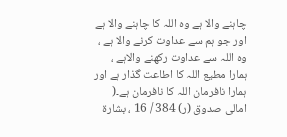چاہنے والا ہے وہ اللہ کا چاہنے والا ہے اور جو ہم سے عداوت کرنے والا ہے ، وہ اللہ سے عداوت رکھنے والاہے ، ہمارا مطیع اللہ کا اطاعت گذار ہے اور ہمارا نافرمان اللہ کا نافرمان ہے۔( امالی صدوق (ر) 384 / 16 ، بشارة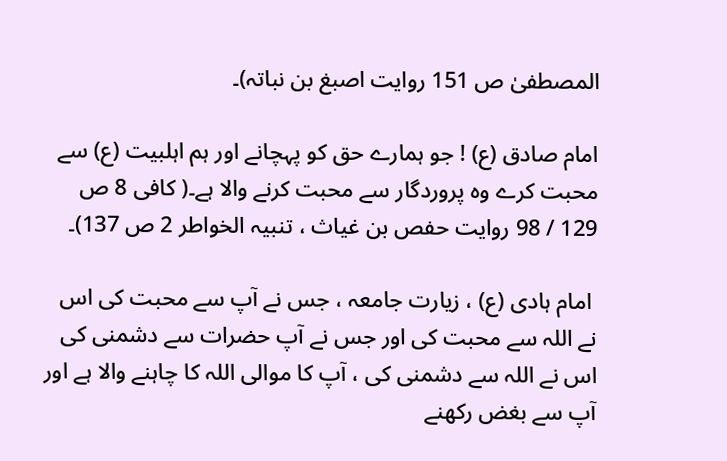المصطفیٰ ص 151 روایت اصبغ بن نباتہ)۔

امام صادق (ع) ! جو ہمارے حق کو پہچانے اور ہم اہلبیت (ع) سے محبت کرے وہ پروردگار سے محبت کرنے والا ہے۔( کافی 8 ص 129 / 98 روایت حفص بن غیاث ، تنبیہ الخواطر 2 ص 137)۔

 امام ہادی (ع) ، زیارت جامعہ ، جس نے آپ سے محبت کی اس نے اللہ سے محبت کی اور جس نے آپ حضرات سے دشمنی کی اس نے اللہ سے دشمنی کی ، آپ کا موالی اللہ کا چاہنے والا ہے اور آپ سے بغض رکھنے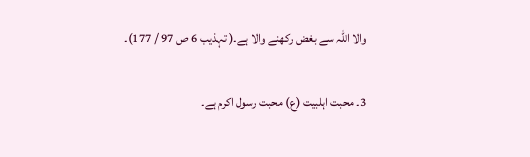والا اللہ سے بغض رکھنے والا ہے۔( تہذیب 6 ص 97 / 177)۔

3۔ محبت اہلبیت (ع) محبت رسول اکرم ہے۔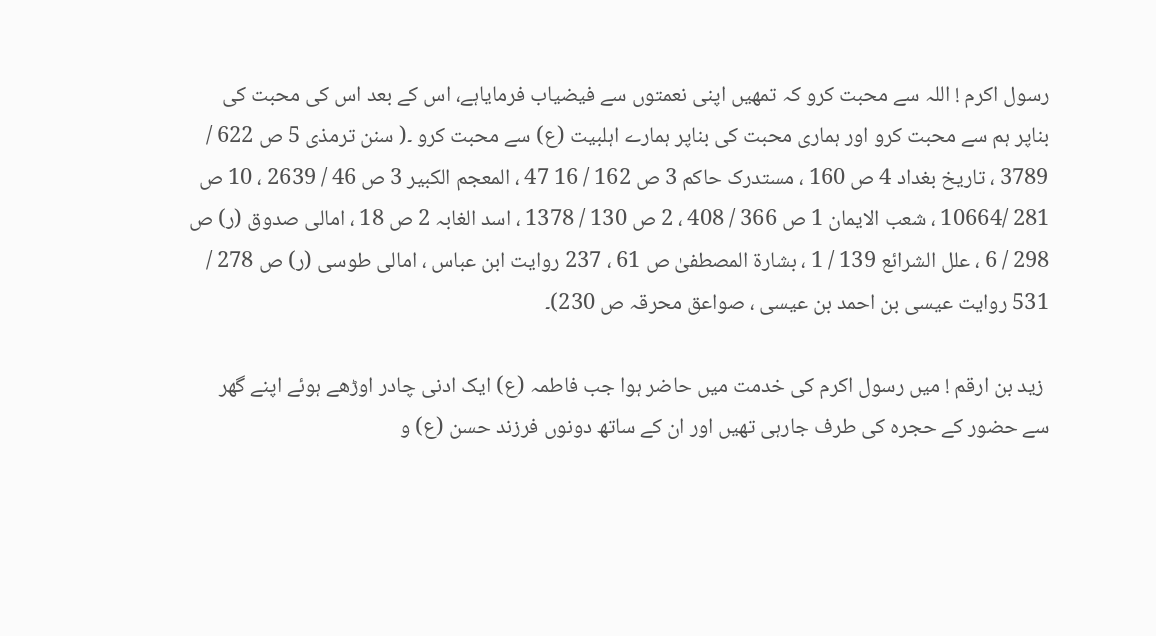رسول اکرم ! اللہ سے محبت کرو کہ تمھیں اپنی نعمتوں سے فیضیاب فرمایاہے، اس کے بعد اس کی محبت کی بناپر ہم سے محبت کرو اور ہماری محبت کی بناپر ہمارے اہلبیت (ع) سے محبت کرو ۔( سنن ترمذی 5 ص 622 / 3789 ، تاریخ بغداد 4 ص 160 ، مستدرک حاکم 3 ص 162 / 16 47 ، المعجم الکبیر 3 ص 46 / 2639 ، 10 ص 281 /10664 ، شعب الایمان 1 ص 366 / 408 ، 2 ص 130 / 1378 ، اسد الغابہ 2 ص 18 ، امالی صدوق (ر) ص 298 / 6 ، علل الشرائع 139 / 1 ، بشارة المصطفیٰ ص 61 ، 237 روایت ابن عباس ، امالی طوسی (ر) ص 278 / 531 روایت عیسی بن احمد بن عیسی ، صواعق محرقہ ص 230)۔

 زید بن ارقم ! میں رسول اکرم کی خدمت میں حاضر ہوا جب فاطمہ (ع) ایک ادنی چادر اوڑھے ہوئے اپنے گھر سے حضور کے حجرہ کی طرف جارہی تھیں اور ان کے ساتھ دونوں فرزند حسن (ع) و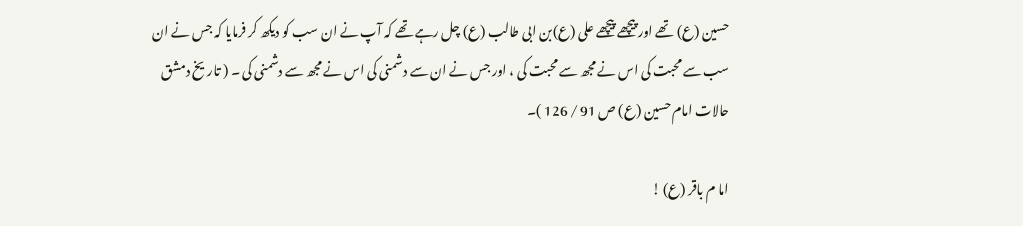حسین (ع) تھے اور پیچھے پیچھے علی (ع)بن ابی طالب (ع) چل رہے تھے کہ آپ نے ان سب کو دیکھ کر فرمایا کہ جس نے ان سب سے محبت کی اس نے مجھ سے محبت کی ، اور جس نے ان سے دشمنی کی اس نے مجھ سے دشمنی کی ۔ ( تاریخ دمشق حالات امام حسین (ع) ص 91 / 126 )۔

اما م باقر (ع) !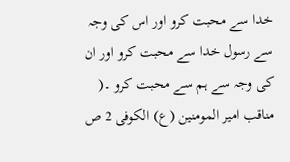خدا سے محبت کرو اور اس کی وجہ سے رسول خدا سے محبت کرو اور ان کی وجہ سے ہم سے محبت کرو ۔( مناقب امیر المومنین (ع) الکوفی 2 ص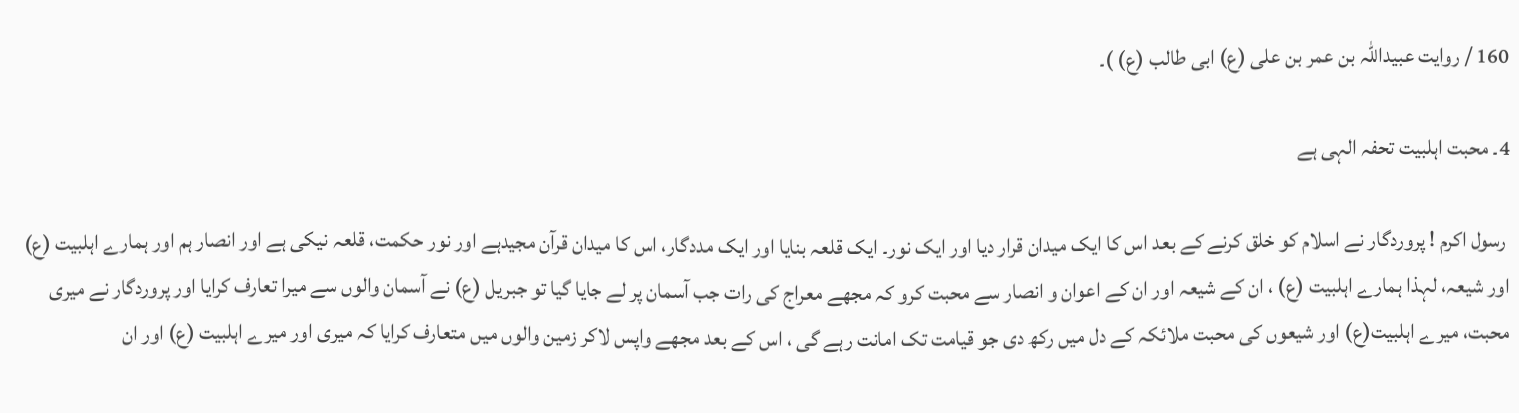160 / روایت عبیداللہ بن عمر بن علی (ع) ابی طالب (ع) )۔

4۔ محبت اہلبیت تحفہ الہی ہے

 رسول اکرم ! پروردگار نے اسلام کو خلق کرنے کے بعد اس کا ایک میدان قرار دیا اور ایک نور۔ ایک قلعہ بنایا اور ایک مددگار، اس کا میدان قرآن مجیدہے اور نور حکمت، قلعہ نیکی ہے اور انصار ہم اور ہمارے اہلبیت (ع) اور شیعہ، لہذا ہمارے اہلبیت (ع) ، ان کے شیعہ اور ان کے اعوان و انصار سے محبت کرو کہ مجھے معراج کی رات جب آسمان پر لے جایا گیا تو جبریل (ع) نے آسمان والوں سے میرا تعارف کرایا اور پروردگار نے میری محبت، میرے اہلبیت(ع) اور شیعوں کی محبت ملائکہ کے دل میں رکھ دی جو قیامت تک امانت رہے گی ، اس کے بعد مجھے واپس لاکر زمین والوں میں متعارف کرایا کہ میری اور میرے اہلبیت (ع) اور ان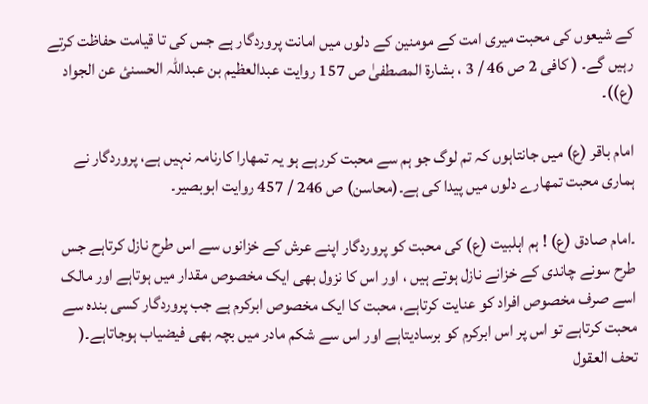کے شیعوں کی محبت میری امت کے مومنین کے دلوں میں امانت پروردگار ہے جس کی تا قیامت حفاظت کرتے رہیں گے۔ ( کافی 2 ص 46 / 3 ، بشارة المصطفیٰ ص 157 روایت عبدالعظیم بن عبداللہ الحسنئ عن الجواد (ع))۔

امام باقر (ع) میں جانتاہوں کہ تم لوگ جو ہم سے محبت کررہے ہو یہ تمھارا کارنامہ نہیں ہے، پروردگار نے ہماری محبت تمھارے دلوں میں پیدا کی ہے۔(محاسن) ص 246 / 457 روایت ابوبصیر۔

۔امام صادق (ع) ! ہم اہلبیت (ع) کی محبت کو پروردگار اپنے عرش کے خزانوں سے اس طرح نازل کرتاہے جس طرح سونے چاندی کے خزانے نازل ہوتے ہیں ، اور اس کا نزول بھی ایک مخصوص مقدار میں ہوتاہے اور مالک اسے صرف مخصوص افراد کو عنایت کرتاہے، محبت کا ایک مخصوص ابرکرم ہے جب پروردگار کسی بندہ سے محبت کرتاہے تو اس پر اس ابرکرم کو برسادیتاہے اور اس سے شکم مادر میں بچہ بھی فیضیاب ہوجاتاہے۔( تحف العقول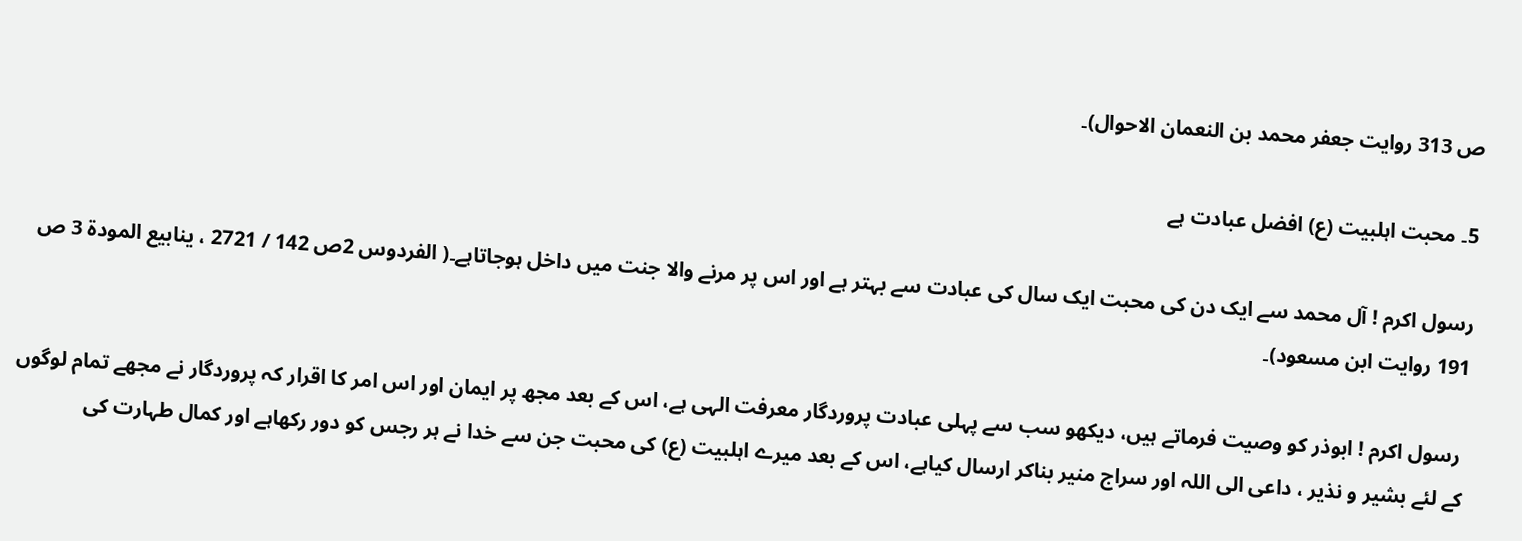ص 313 روایت جعفر محمد بن النعمان الاحوال)۔

5۔ محبت اہلبیت (ع) افضل عبادت ہے

رسول اکرم ! آل محمد سے ایک دن کی محبت ایک سال کی عبادت سے بہتر ہے اور اس پر مرنے والا جنت میں داخل ہوجاتاہے۔( الفردوس 2ص 142 / 2721 ، ینابیع المودة 3 ص 191 روایت ابن مسعود)۔

 رسول اکرم ! ابوذر کو وصیت فرماتے ہیں، دیکھو سب سے پہلی عبادت پروردگار معرفت الہی ہے، اس کے بعد مجھ پر ایمان اور اس امر کا اقرار کہ پروردگار نے مجھے تمام لوگوں کے لئے بشیر و نذیر ، داعی الی اللہ اور سراج منیر بناکر ارسال کیاہے، اس کے بعد میرے اہلبیت (ع) کی محبت جن سے خدا نے ہر رجس کو دور رکھاہے اور کمال طہارت کی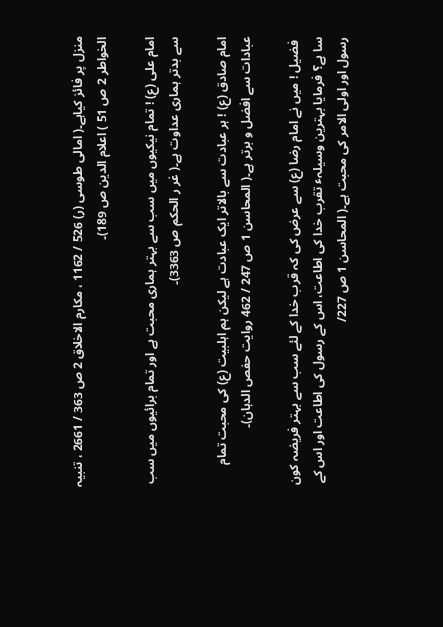منزل پر فائز کیاہے۔( امالی طوسی (ر) 526 / 1162 ، مکارم الاخلاق 2 ص 363 / 2661 ، تنبیہ الخواطر 2 ص 51 ) اعلام الدین ص 189)۔

امام علی (ع) ! تمام نیکیوں میں سب سے بہتر ہماری محبت ہے اور تمام برائیوں میں سب سے بدتر ہماری عداوت ہے۔( غر ر الحکم ص 3363)۔

امام صادق (ع) ! ہر عبادت سے بالاتر ایک عبادت ہے لیکن ہم اہلبیت (ع) کی محبت تمام عبادات سے افضل و برتر ہے۔( المحاسن 1 ص 247 / 462 روایت حفص الدہان)۔

 فضیل ! میں نے امام رضا (ع) سے عرض کی کہ قرب خدا کے لئے سب سے بہتر فریضہ کون سا ہے؟ فرمایا بہترین وسیلہٴ تقرب خدا کی اطاعت، اس کے رسول کی اطاعت اور اس کے رسول اور اولی الامر کی محبت ہے۔( المحاسن 1 ص 227/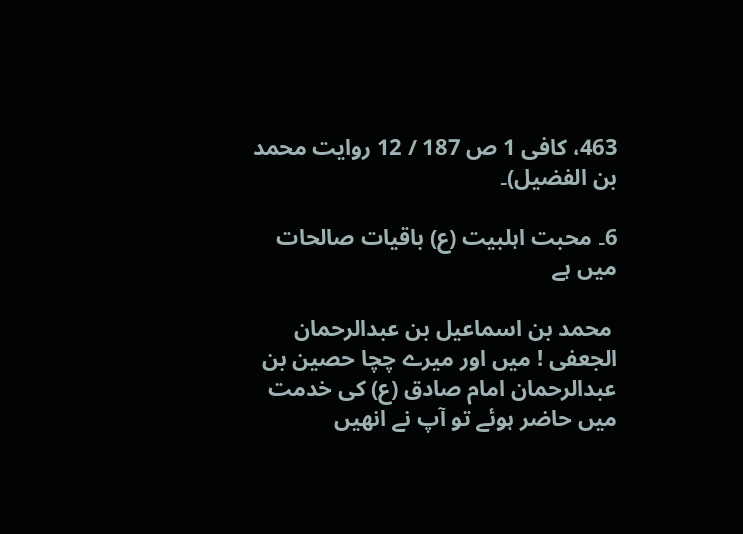463، کافی 1 ص 187 / 12 روایت محمد بن الفضیل)۔

6۔ محبت اہلبیت (ع) باقیات صالحات میں ہے

 محمد بن اسماعیل بن عبدالرحمان الجعفی ! میں اور میرے چچا حصین بن عبدالرحمان امام صادق (ع) کی خدمت میں حاضر ہوئے تو آپ نے انھیں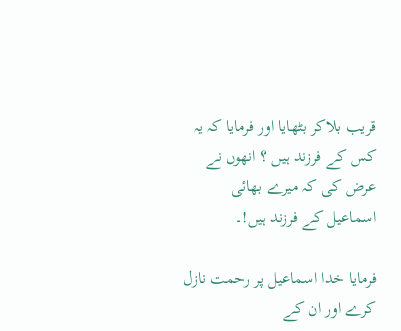قریب بلاکر بٹھایا اور فرمایا کہ یہ کس کے فرزند ہیں ؟ انھوں نے عرض کی کہ میرے بھائی اسماعیل کے فرزند ہیں!۔

فرمایا خدا اسماعیل پر رحمت نازل کرے اور ان کے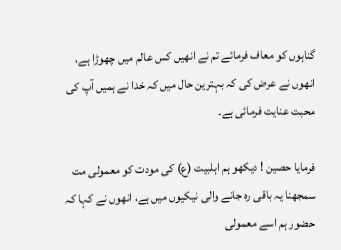گناہوں کو معاف فرمائے تم نے انھیں کس عالم میں چھوڑا ہے، انھوں نے عرض کی کہ بہترین حال میں کہ خدا نے ہمیں آپ کی محبت عنایت فرمائی ہے۔

فرمایا حصین ! دیکھو ہم اہلبیت (ع) کی مودت کو معمولی مت سمجھنا یہ باقی رہ جانے والی نیکیوں میں ہے، انھوں نے کہا کہ حضور ہم اسے معمولی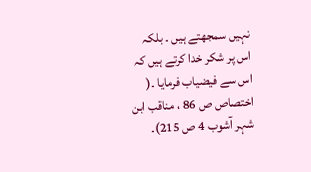نہیں سمجھتے ہیں ۔ بلکہ اس پر شکر خدا کرتے ہیں کہ اس سے فیضیاب فرمایا ۔( اختصاص ص 86 ، مناقب ابن شہر آشوب 4 ص 215)۔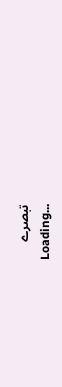تبصرے
Loading...